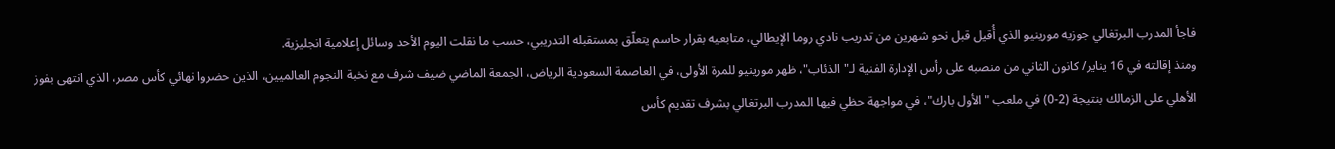فاجأ المدرب البرتغالي جوزيه مورينيو الذي أُقيل قبل نحو شهرين من تدريب نادي روما الإيطالي، متابعيه بقرار حاسم يتعلّق بمستقبله التدريبي، حسب ما نقلت اليوم الأحد وسائل إعلامية انجليزية.
ومنذ إقالته في 16 يناير/ كانون الثاني من منصبه على رأس الإدارة الفنية لـ"الذئاب"، ظهر مورينيو للمرة الأولى، في العاصمة السعودية الرياض، الجمعة الماضي ضيف شرف مع نخبة النجوم العالميين، الذين حضروا نهائي كأس مصر، الذي انتهى بفوز الأهلي على الزمالك بنتيجة (2-0) في ملعب "الأول بارك"، في مواجهة حظي فيها المدرب البرتغالي بشرف تقديم كأس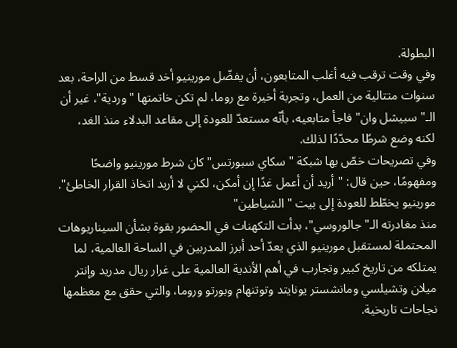البطولة.
وفي وقت ترقب فيه أغلب المتابعون، أن يفضّل مورينيو أخد قسط من الراحة، بعد سنوات متتالية من العمل، وتجربة أخيرة مع روما، لم تكن خاتمتها "وردية"، غير أن الـ"سبيشل وان" فاجأ متابعيه، بأنّه مستعدّ للعودة إلى مقاعد البدلاء منذ الغد، لكنه وضع شرطًا محدّدًا لذلك.
وفي تصريحات خصّ بها شبكة "سكاي سبورتس" كان شرط مورينيو واضحًا ومفهومًا، حين قال: "أريد أن أعمل غدًا إن أمكن، لكني لا أريد اتخاذ القرار الخاطئ".
مورينيو يخطّط للعودة إلى بيت "الشياطين"
منذ مغادرته الـ"جالوروسي"، بدأت التكهنات في الحضور بقوة بشأن السيناريوهات المحتملة لمستقبل مورينيو الذي يعدّ أحد أبرز المدربين في الساحة العالمية، لما يمتلكه من تاريخ كبير وتجارب في أهم الأندية العالمية على غرار ريال مدريد وإنتر ميلان وتشيلسي ومانشستر يونايتد وتوتنهام وبورتو وروما، والتي حقق مع معظمها نجاحات تاريخية.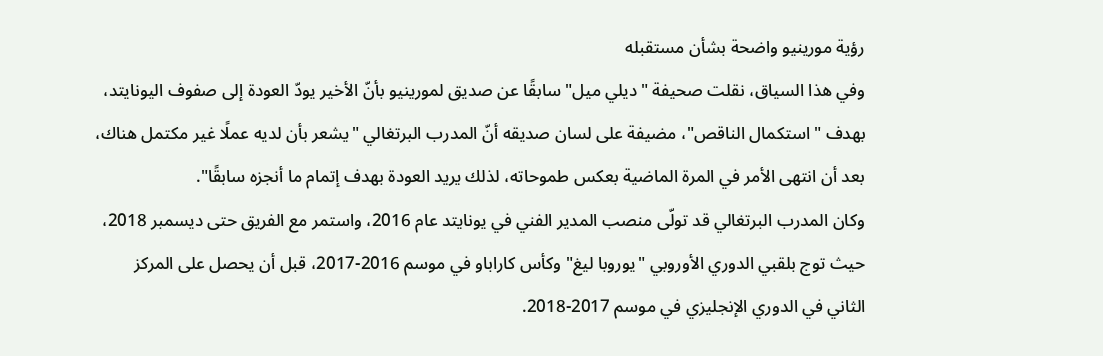رؤية مورينيو واضحة بشأن مستقبله
وفي هذا السياق، نقلت صحيفة "ديلي ميل" سابقًا عن صديق لمورينيو بأنّ الأخير يودّ العودة إلى صفوف اليونايتد، بهدف "استكمال الناقص"، مضيفة على لسان صديقه أنّ المدرب البرتغالي "يشعر بأن لديه عملًا غير مكتمل هناك، بعد أن انتهى الأمر في المرة الماضية بعكس طموحاته، لذلك يريد العودة بهدف إتمام ما أنجزه سابقًا".
وكان المدرب البرتغالي قد تولّى منصب المدير الفني في يونايتد عام 2016، واستمر مع الفريق حتى ديسمبر 2018، حيث توج بلقبي الدوري الأوروبي "يوروبا ليغ" وكأس كاراباو في موسم 2016-2017، قبل أن يحصل على المركز الثاني في الدوري الإنجليزي في موسم 2017-2018.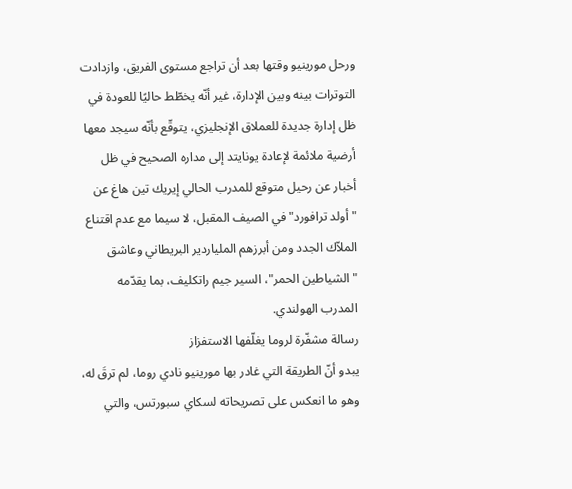ورحل مورينيو وقتها بعد أن تراجع مستوى الفريق، وازدادت التوترات بينه وبين الإدارة، غير أنّه يخطّط حاليًا للعودة في ظل إدارة جديدة للعملاق الإنجليزي، يتوقّع بأنّه سيجد معها أرضية ملائمة لإعادة يونايتد إلى مداره الصحيح في ظل أخبار عن رحيل متوقع للمدرب الحالي إيريك تين هاغ عن "أولد ترافورد" في الصيف المقبل، لا سيما مع عدم اقتناع الملاّك الجدد ومن أبرزهم الملياردير البريطاني وعاشق "الشياطين الحمر"، السير جيم راتكليف، بما يقدّمه المدرب الهولندي.
رسالة مشفّرة لروما يغلّفها الاستفزاز
يبدو أنّ الطريقة التي غادر بها مورينيو نادي روما، لم ترقَ له، وهو ما انعكس على تصريحاته لسكاي سبورتس، والتي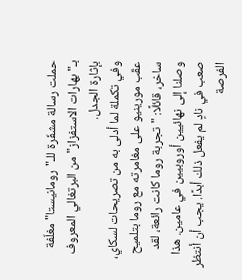حملت رسالة مشفّرة للـ"رومانيستا" مغلّفة بـ"بهارات الاستفزاز" من البرتغالي المعروف بإثارة الجدل.
وفي تكملة لما أدلى به من تصريحات لسكاي، عقّب مورينيو على مغامرته مع روما بتلميح ساخر، قائلًا: "تجربة روما كانت رائعة، لقد وصلنا إلى نهائيين أوروبيين في عامين. هذا صعب في نادٍ لم يفعل ذلك أبدًا. يجب أن أنتظر الفرصة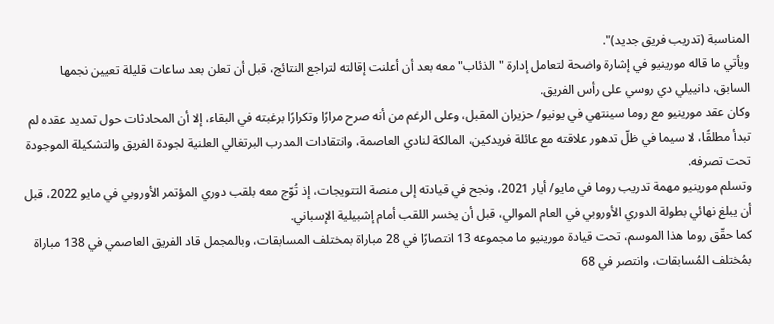المناسبة (تدريب فريق جديد)".
ويأتي ما قاله مورينيو في إشارة واضحة لتعامل إدارة "الذئاب" معه بعد أن أعلنت إقالته لتراجع النتائج، قبل أن تعلن بعد ساعات قليلة تعيين نجمها السابق، دانييلي دي روسي على رأس الفريق.
وكان عقد مورينيو مع روما سينتهي في يونيو/ حزيران المقبل، وعلى الرغم من أنه صرح مرارًا وتكرارًا برغبته في البقاء، إلا أن المحادثات حول تمديد عقده لم تبدأ مطلقًا، لا سيما في ظلّ تدهور علاقته مع عائلة فريدكين، المالكة لنادي العاصمة، وانتقادات المدرب البرتغالي العلنية لجودة الفريق والتشكيلة الموجودة تحت تصرفه.
وتسلم مورينيو مهمة تدريب روما في مايو/ أيار 2021، ونجح في قيادته إلى منصة التتويجات، إذ تُوّج معه بلقب دوري المؤتمر الأوروبي في مايو 2022، قبل أن يبلغ نهائي بطولة الدوري الأوروبي في العام الموالي، قبل أن يخسر اللقب أمام إشبيلية الإسباني.
كما حقّق روما هذا الموسم، تحت قيادة مورينيو ما مجموعه 13 انتصارًا في 28 مباراة بمختلف المسابقات، وبالمجمل قاد الفريق العاصمي في 138 مباراة بمُختلف المُسابقات، وانتصر في 68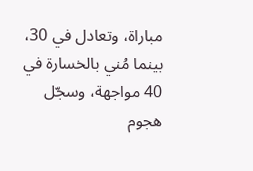مباراة، وتعادل في 30، بينما مُني بالخسارة في 40 مواجهة، وسجّل هجوم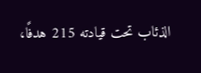الذئاب تحت قيادته 215 هدفًا،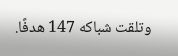وتلقت شباكه 147 هدفًا.